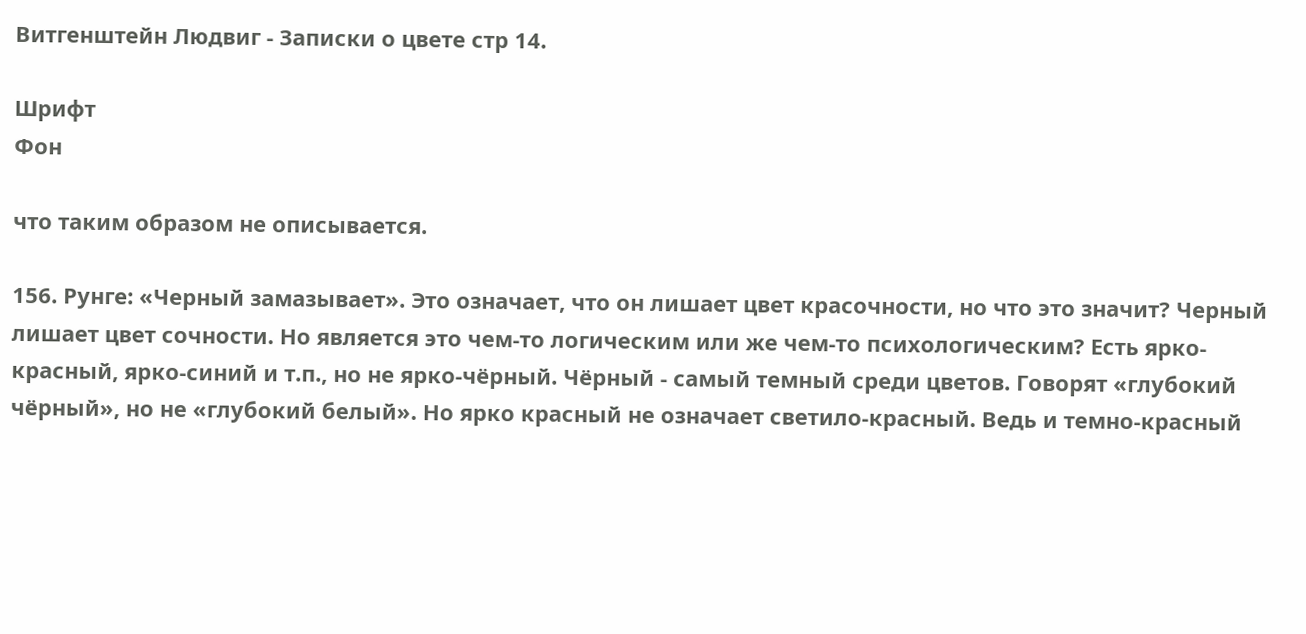Витгенштейн Людвиг - Записки о цвете стр 14.

Шрифт
Фон

что таким образом не описывается.

156. Рунге: «Черный замазывает». Это означает, что он лишает цвет красочности, но что это значит? Черный лишает цвет сочности. Но является это чем-то логическим или же чем-то психологическим? Есть ярко-красный, ярко-синий и т.п., но не ярко-чёрный. Чёрный - самый темный среди цветов. Говорят «глубокий чёрный», но не «глубокий белый». Но ярко красный не означает светило-красный. Ведь и темно-красный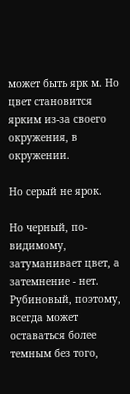может быть ярк м. Но цвет становится ярким из-за своего окружения, в окружении.

Но серый не ярок.

Но черный, по-видимому, затуманивает цвет, а затемнение - нет. Рубиновый, поэтому, всегда может оставаться более темным без того,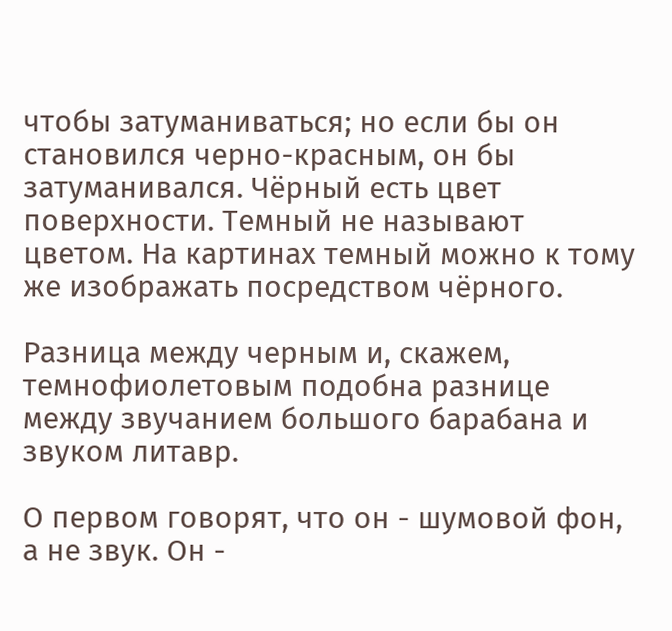чтобы затуманиваться; но если бы он становился черно-красным, он бы затуманивался. Чёрный есть цвет поверхности. Темный не называют цветом. На картинах темный можно к тому же изображать посредством чёрного.

Разница между черным и, скажем, темнофиолетовым подобна разнице между звучанием большого барабана и звуком литавр.

О первом говорят, что он - шумовой фон, а не звук. Он -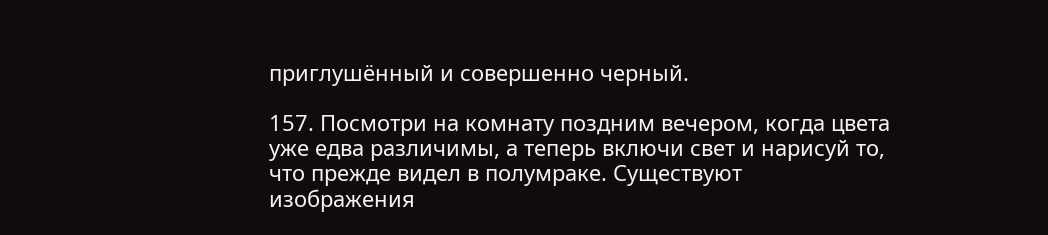приглушённый и совершенно черный.

157. Посмотри на комнату поздним вечером, когда цвета уже едва различимы, а теперь включи свет и нарисуй то, что прежде видел в полумраке. Существуют изображения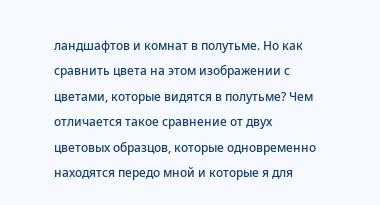ландшафтов и комнат в полутьме. Но как сравнить цвета на этом изображении с цветами, которые видятся в полутьме? Чем отличается такое сравнение от двух цветовых образцов, которые одновременно находятся передо мной и которые я для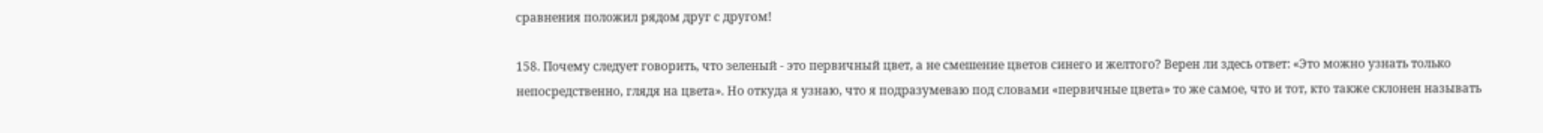сравнения положил рядом друг с другом!

158. Почему следует говорить, что зеленый - это первичный цвет, а не смешение цветов синего и желтого? Верен ли здесь ответ: «Это можно узнать только непосредственно, глядя на цвета». Но откуда я узнаю, что я подразумеваю под словами «первичные цвета» то же самое, что и тот, кто также склонен называть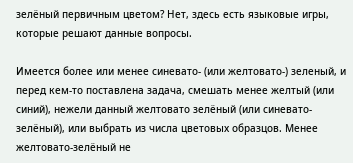зелёный первичным цветом? Нет, здесь есть языковые игры, которые решают данные вопросы.

Имеется более или менее синевато- (или желтовато-) зеленый, и перед кем-то поставлена задача, смешать менее желтый (или синий), нежели данный желтовато зелёный (или синевато-зелёный), или выбрать из числа цветовых образцов. Менее желтовато-зелёный не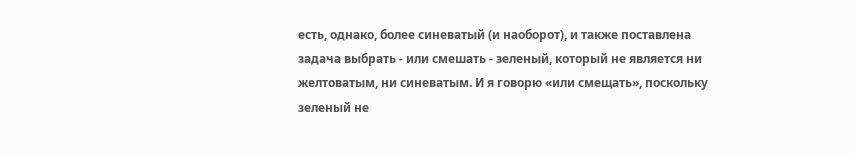есть, однако, более синеватый (и наоборот), и также поставлена задача выбрать - или смешать - зеленый, который не является ни желтоватым, ни синеватым. И я говорю «или смещать», поскольку зеленый не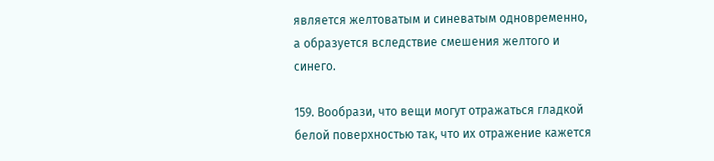является желтоватым и синеватым одновременно, а образуется вследствие смешения желтого и синего.

159. Вообрази, что вещи могут отражаться гладкой белой поверхностью так, что их отражение кажется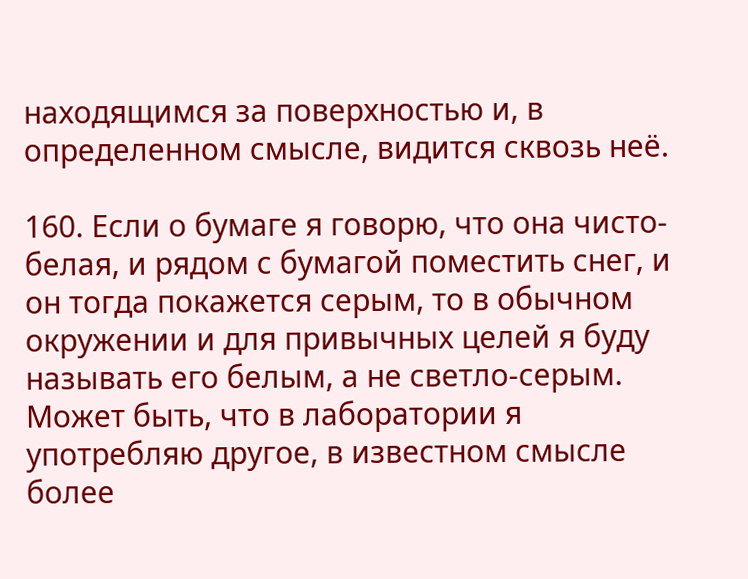находящимся за поверхностью и, в определенном смысле, видится сквозь неё.

160. Если о бумаге я говорю, что она чисто-белая, и рядом с бумагой поместить снег, и он тогда покажется серым, то в обычном окружении и для привычных целей я буду называть его белым, а не светло-серым. Может быть, что в лаборатории я употребляю другое, в известном смысле более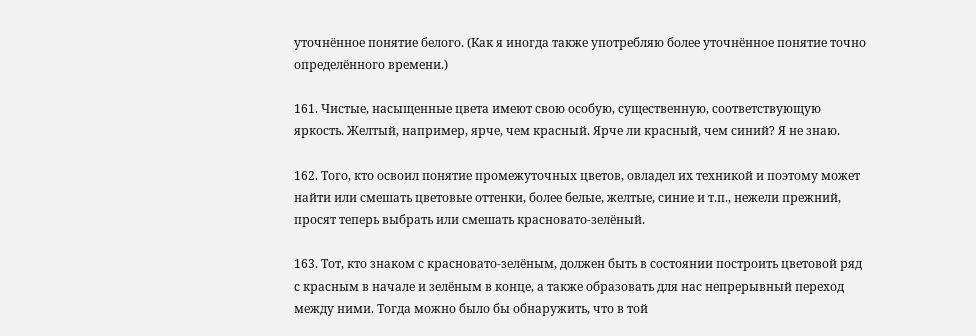уточнённое понятие белого. (Как я иногда также употребляю более уточнённое понятие точно определённого времени.)

161. Чистые, насыщенные цвета имеют свою особую, существенную, соответствующую яркость. Желтый, например, ярче, чем красный. Ярче ли красный, чем синий? Я не знаю.

162. Того, кто освоил понятие промежуточных цветов, овладел их техникой и поэтому может найти или смешать цветовые оттенки, более белые, желтые, синие и т.п., нежели прежний, просят теперь выбрать или смешать красновато-зелёный.

163. Тот, кто знаком с красновато-зелёным, должен быть в состоянии построить цветовой ряд с красным в начале и зелёным в конце, а также образовать для нас непрерывный переход между ними. Тогда можно было бы обнаружить, что в той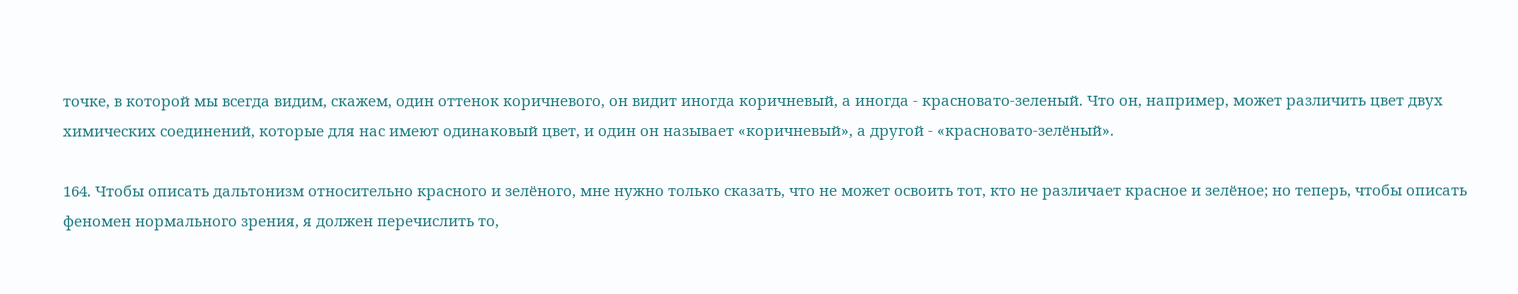точке, в которой мы всегда видим, скажем, один оттенок коричневого, он видит иногда коричневый, а иногда - красновато-зеленый. Что он, например, может различить цвет двух химических соединений, которые для нас имеют одинаковый цвет, и один он называет «коричневый», а другой - «красновато-зелёный».

164. Чтобы описать дальтонизм относительно красного и зелёного, мне нужно только сказать, что не может освоить тот, кто не различает красное и зелёное; но теперь, чтобы описать феномен нормального зрения, я должен перечислить то,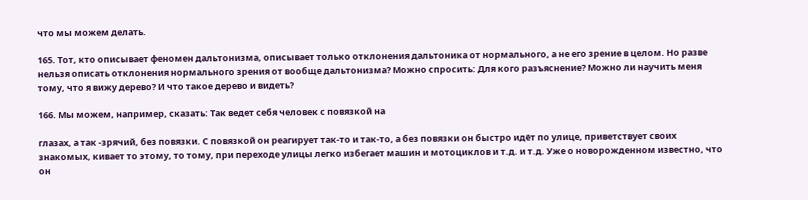что мы можем делать.

165. Тот, кто описывает феномен дальтонизма, описывает только отклонения дальтоника от нормального, а не его зрение в целом. Но разве нельзя описать отклонения нормального зрения от вообще дальтонизма? Можно спросить: Для кого разъяснение? Можно ли научить меня тому, что я вижу дерево? И что такое дерево и видеть?

166. Мы можем, например, сказать: Так ведет себя человек с повязкой на

глазах, а так -зрячий, без повязки. С повязкой он реагирует так-то и так-то, а без повязки он быстро идёт по улице, приветствует своих знакомых, кивает то этому, то тому, при переходе улицы легко избегает машин и мотоциклов и т.д. и т.д. Уже о новорожденном известно, что он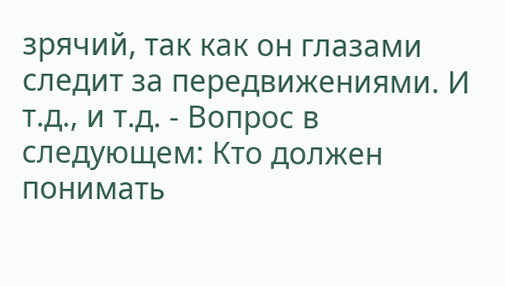зрячий, так как он глазами следит за передвижениями. И т.д., и т.д. - Вопрос в следующем: Кто должен понимать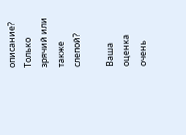описание? Только зрячий или также слепой?

Ваша оценка очень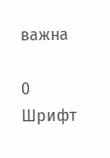важна

0
Шрифт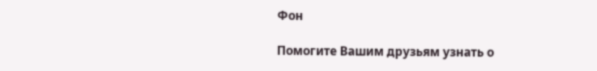Фон

Помогите Вашим друзьям узнать о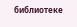библиотеке